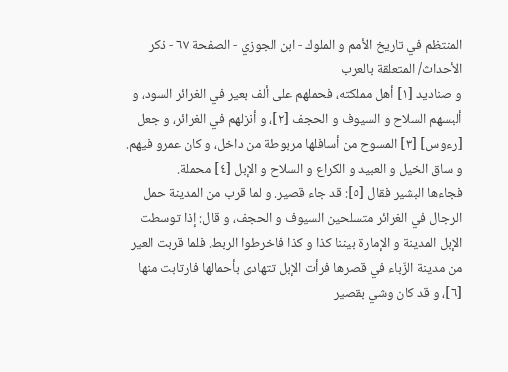المنتظم في تاريخ الأمم و الملوك - ابن الجوزي - الصفحة ٦٧ - ذكر الأحداث/ المتعلقة بالعرب
و صناديد [١] أهل مملكته، فحملهم على ألف بعير في الغرائر السود، و ألبسهم السلاح و السيوف و الحجف [٢]، و أنزلهم في الغرائر، و جعل [رءوس] [٣] المسوح من أسافلها مربوطة من داخل، و كان عمرو فيهم. و ساق الخيل و العبيد و الكراع و السلاح و الإبل [٤] محملة.
فجاءها البشير فقال [٥]: قد جاء قصير. و لما قرب من المدينة حمل الرجال في الغرائر متسلحين السيوف و الحجف، و قال: إذا توسطت الإبل المدينة و الإمارة بيننا كذا و كذا فاخرطوا الربط. فلما قربت العير من مدينة الزّباء في قصرها فرأت الإبل تتهادى بأحمالها فارتابت منها [٦]، و قد كان وشي بقصير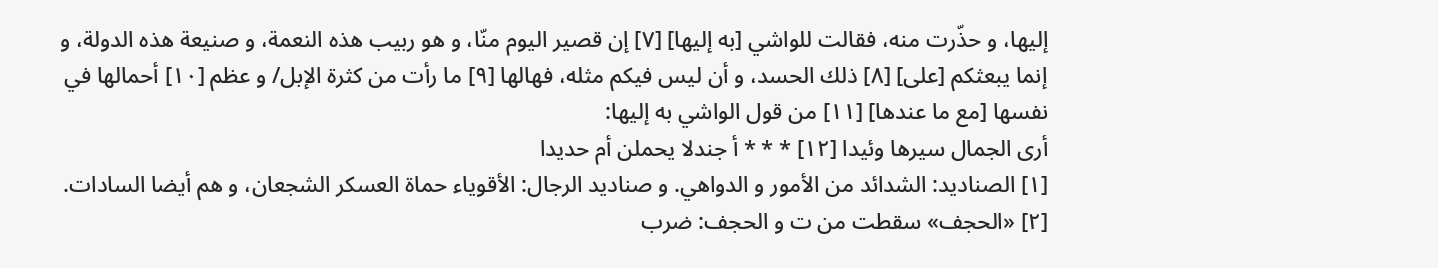إليها، و حذّرت منه، فقالت للواشي [به إليها] [٧] إن قصير اليوم منّا، و هو ربيب هذه النعمة، و صنيعة هذه الدولة، و إنما يبعثكم [على] [٨] ذلك الحسد، و أن ليس فيكم مثله، فهالها [٩] ما رأت من كثرة الإبل/ و عظم [١٠] أحمالها في نفسها [مع ما عندها] [١١] من قول الواشي به إليها:
أرى الجمال سيرها وئيدا [١٢] * * * أ جندلا يحملن أم حديدا
[١] الصناديد: الشدائد من الأمور و الدواهي. و صناديد الرجال: الأقوياء حماة العسكر الشجعان، و هم أيضا السادات.
[٢] «الحجف» سقطت من ت و الحجف: ضرب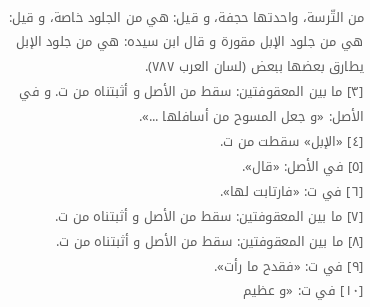من التّرسة، واحدتها حجفة، و قيل: هي من الجلود خاصة، و قيل: هي من جلود الإبل مقورة و قال ابن سيده: هي من جلود الإبل يطارق بعضها ببعض (لسان العرب ٧٨٧).
[٣] ما بين المعقوفتين: سقط من الأصل و أثبتناه من ت. و في الأصل: «و جعل المسوح من أسافلها ...».
[٤] «الإبل» سقطت من ت.
[٥] في الأصل: «قال».
[٦] في ت: «فارتابت لها».
[٧] ما بين المعقوفتين: سقط من الأصل و أثبتناه من ت.
[٨] ما بين المعقوفتين: سقط من الأصل و أثبتناه من ت.
[٩] في ت: «فقدح ما رأت».
[١٠] في ت: «و عظيم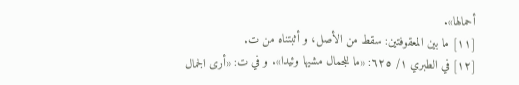أحمالها».
[١١] ما بين المعقوفتين: سقط من الأصل، و أثبتناه من ت.
[١٢] في الطبري ١/ ٦٢٥: «ما للجمال مشيها وئيدا». و في ت: «أرى الجمال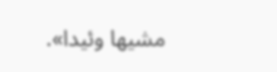مشيها وئيدا».